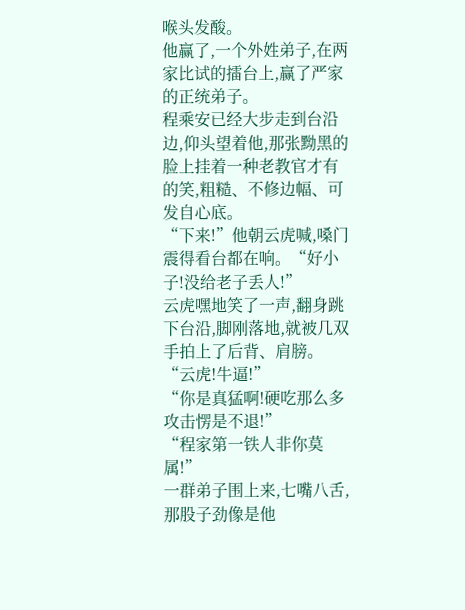喉头发酸。
他赢了,一个外姓弟子,在两家比试的擂台上,赢了严家的正统弟子。
程乘安已经大步走到台沿边,仰头望着他,那张黝黑的脸上挂着一种老教官才有的笑,粗糙、不修边幅、可发自心底。
“下来!”他朝云虎喊,嗓门震得看台都在响。“好小子!没给老子丢人!”
云虎嘿地笑了一声,翻身跳下台沿,脚刚落地,就被几双手拍上了后背、肩膀。
“云虎!牛逼!”
“你是真猛啊!硬吃那么多攻击愣是不退!”
“程家第一铁人非你莫属!”
一群弟子围上来,七嘴八舌,那股子劲像是他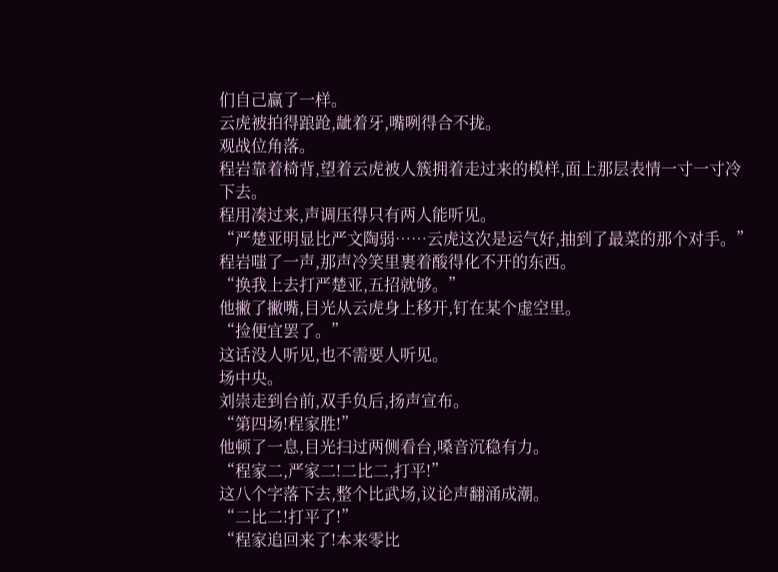们自己赢了一样。
云虎被拍得踉跄,龇着牙,嘴咧得合不拢。
观战位角落。
程岩靠着椅背,望着云虎被人簇拥着走过来的模样,面上那层表情一寸一寸冷下去。
程用凑过来,声调压得只有两人能听见。
“严楚亚明显比严文陶弱……云虎这次是运气好,抽到了最菜的那个对手。”
程岩嗤了一声,那声冷笑里裹着酸得化不开的东西。
“换我上去打严楚亚,五招就够。”
他撇了撇嘴,目光从云虎身上移开,钉在某个虚空里。
“捡便宜罢了。”
这话没人听见,也不需要人听见。
场中央。
刘崇走到台前,双手负后,扬声宣布。
“第四场!程家胜!”
他顿了一息,目光扫过两侧看台,嗓音沉稳有力。
“程家二,严家二!二比二,打平!”
这八个字落下去,整个比武场,议论声翻涌成潮。
“二比二!打平了!”
“程家追回来了!本来零比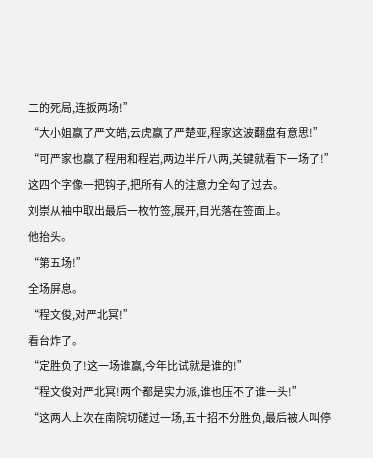二的死局,连扳两场!”
“大小姐赢了严文皓,云虎赢了严楚亚,程家这波翻盘有意思!”
“可严家也赢了程用和程岩,两边半斤八两,关键就看下一场了!”
这四个字像一把钩子,把所有人的注意力全勾了过去。
刘崇从袖中取出最后一枚竹签,展开,目光落在签面上。
他抬头。
“第五场!”
全场屏息。
“程文俊,对严北冥!”
看台炸了。
“定胜负了!这一场谁赢,今年比试就是谁的!”
“程文俊对严北冥!两个都是实力派,谁也压不了谁一头!”
“这两人上次在南院切磋过一场,五十招不分胜负,最后被人叫停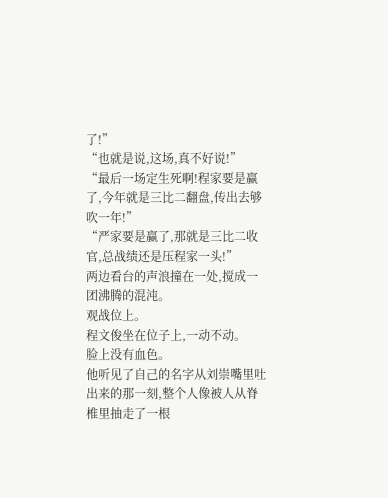了!”
“也就是说,这场,真不好说!”
“最后一场定生死啊!程家要是赢了,今年就是三比二翻盘,传出去够吹一年!”
“严家要是赢了,那就是三比二收官,总战绩还是压程家一头!”
两边看台的声浪撞在一处,搅成一团沸腾的混沌。
观战位上。
程文俊坐在位子上,一动不动。
脸上没有血色。
他听见了自己的名字从刘崇嘴里吐出来的那一刻,整个人像被人从脊椎里抽走了一根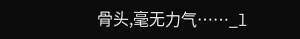骨头,毫无力气……_l